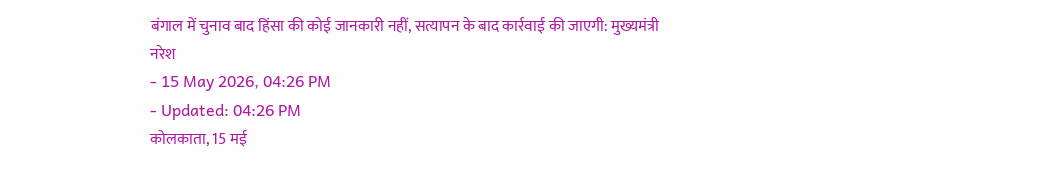बंगाल में चुनाव बाद हिंसा की कोई जानकारी नहीं, सत्यापन के बाद कार्रवाई की जाएगी: मुख्यमंत्री
नरेश
- 15 May 2026, 04:26 PM
- Updated: 04:26 PM
कोलकाता, 15 मई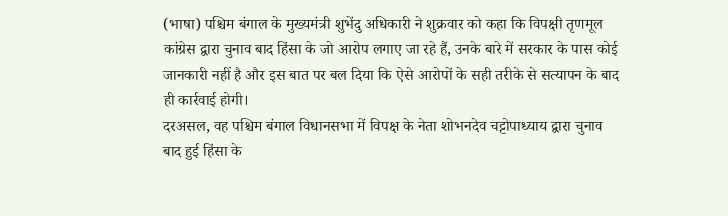(भाषा) पश्चिम बंगाल के मुख्यमंत्री शुभेंदु अधिकारी ने शुक्रवार को कहा कि विपक्षी तृणमूल कांग्रेस द्वारा चुनाव बाद हिंसा के जो आरोप लगाए जा रहे हैं, उनके बारे में सरकार के पास कोई जानकारी नहीं है और इस बात पर बल दिया कि ऐसे आरोपों के सही तरीके से सत्यापन के बाद ही कार्रवाई होगी।
दरअसल, वह पश्चिम बंगाल विधानसभा में विपक्ष के नेता शोभनदेव चट्टोपाध्याय द्वारा चुनाव बाद हुई हिंसा के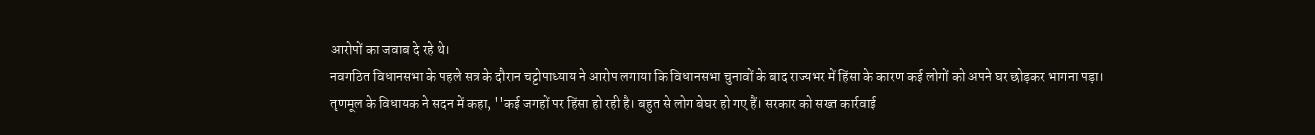आरोपों का जवाब दे रहे थे।
नवगठित विधानसभा के पहले सत्र के दौरान चट्टोपाध्याय ने आरोप लगाया कि विधानसभा चुनावों के बाद राज्यभर में हिंसा के कारण कई लोगों को अपने घर छोड़कर भागना पड़ा।
तृणमूल के विधायक ने सदन में कहा, ''कई जगहों पर हिंसा हो रही है। बहुत से लोग बेघर हो गए हैं। सरकार को सख्त कार्रवाई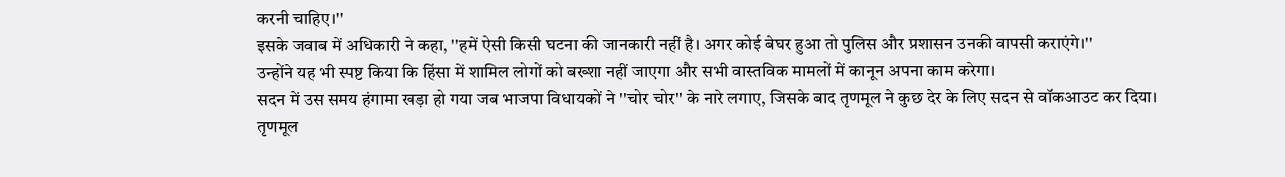करनी चाहिए।''
इसके जवाब में अधिकारी ने कहा, ''हमें ऐसी किसी घटना की जानकारी नहीं है। अगर कोई बेघर हुआ तो पुलिस और प्रशासन उनकी वापसी कराएंगे।''
उन्होंने यह भी स्पष्ट किया कि हिंसा में शामिल लोगों को बख्शा नहीं जाएगा और सभी वास्तविक मामलों में कानून अपना काम करेगा।
सदन में उस समय हंगामा खड़ा हो गया जब भाजपा विधायकों ने ''चोर चोर'' के नारे लगाए, जिसके बाद तृणमूल ने कुछ देर के लिए सदन से वॉकआउट कर दिया।
तृणमूल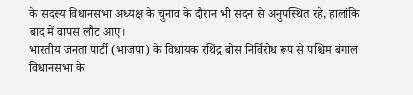के सदस्य विधानसभा अध्यक्ष के चुनाव के दौरान भी सदन से अनुपस्थित रहे, हालांकि बाद में वापस लौट आए।
भारतीय जनता पार्टी (भाजपा) के विधायक रथिंद्र बोस निर्विरोध रूप से पश्चिम बंगाल विधानसभा के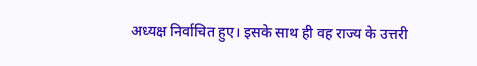अध्यक्ष निर्वाचित हुए। इसके साथ ही वह राज्य के उत्तरी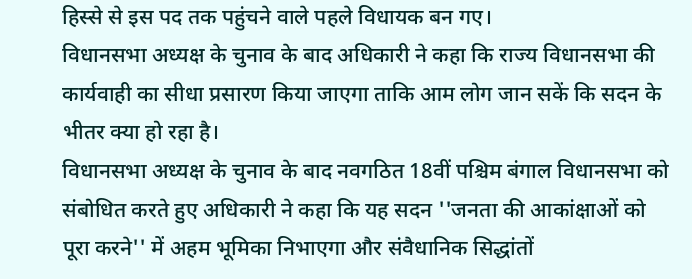हिस्से से इस पद तक पहुंचने वाले पहले विधायक बन गए।
विधानसभा अध्यक्ष के चुनाव के बाद अधिकारी ने कहा कि राज्य विधानसभा की कार्यवाही का सीधा प्रसारण किया जाएगा ताकि आम लोग जान सकें कि सदन के भीतर क्या हो रहा है।
विधानसभा अध्यक्ष के चुनाव के बाद नवगठित 18वीं पश्चिम बंगाल विधानसभा को संबोधित करते हुए अधिकारी ने कहा कि यह सदन ''जनता की आकांक्षाओं को पूरा करने'' में अहम भूमिका निभाएगा और संवैधानिक सिद्धांतों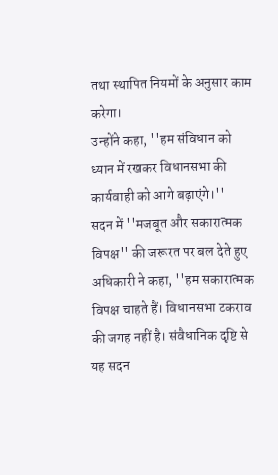तथा स्थापित नियमों के अनुसार काम करेगा।
उन्होंने कहा, ''हम संविधान को ध्यान में रखकर विधानसभा की कार्यवाही को आगे बढ़ाएंगे।''
सदन में ''मजबूत और सकारात्मक विपक्ष'' की जरूरत पर बल देते हुए अधिकारी ने कहा, ''हम सकारात्मक विपक्ष चाहते हैं। विधानसभा टकराव की जगह नहीं है। संवैधानिक दृष्टि से यह सदन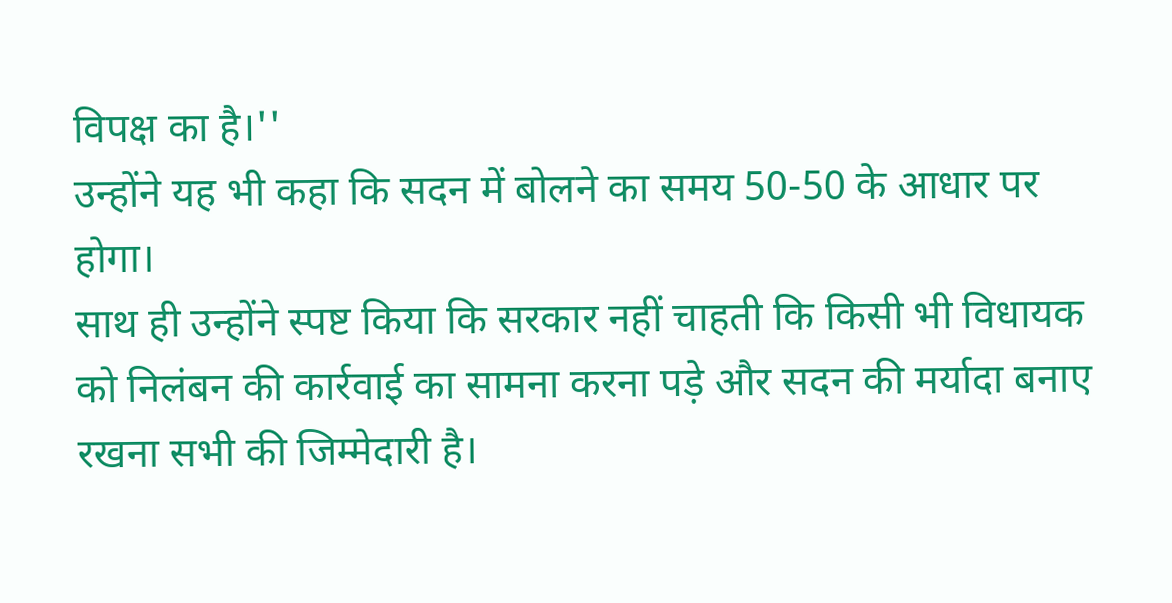विपक्ष का है।''
उन्होंने यह भी कहा कि सदन में बोलने का समय 50-50 के आधार पर होगा।
साथ ही उन्होंने स्पष्ट किया कि सरकार नहीं चाहती कि किसी भी विधायक को निलंबन की कार्रवाई का सामना करना पड़े और सदन की मर्यादा बनाए रखना सभी की जिम्मेदारी है।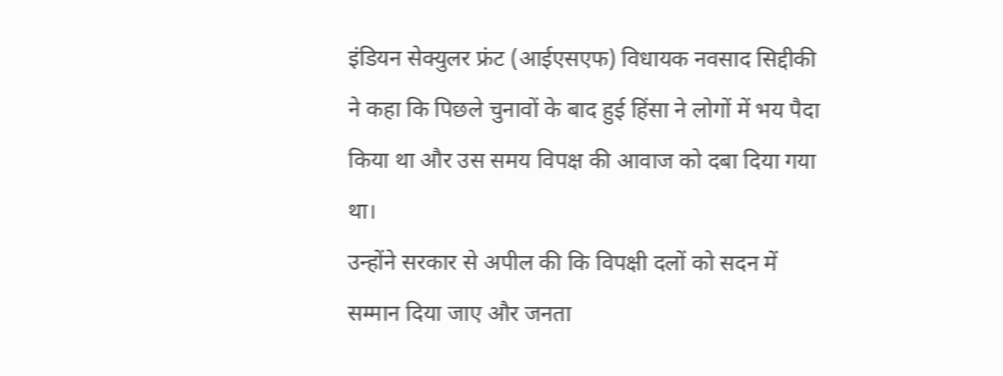इंडियन सेक्युलर फ्रंट (आईएसएफ) विधायक नवसाद सिद्दीकी ने कहा कि पिछले चुनावों के बाद हुई हिंसा ने लोगों में भय पैदा किया था और उस समय विपक्ष की आवाज को दबा दिया गया था।
उन्होंने सरकार से अपील की कि विपक्षी दलों को सदन में सम्मान दिया जाए और जनता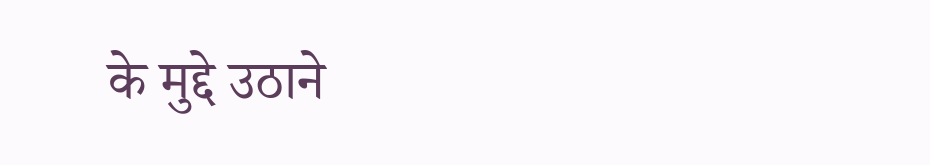के मुद्दे उठाने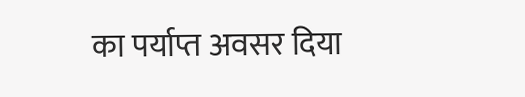का पर्याप्त अवसर दिया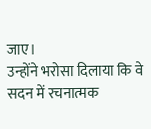जाए।
उन्होंने भरोसा दिलाया कि वे सदन में रचनात्मक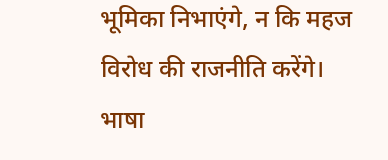भूमिका निभाएंगे, न कि महज विरोध की राजनीति करेंगे।
भाषा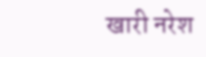खारी नरेश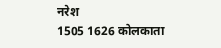नरेश
1505 1626 कोलकाता